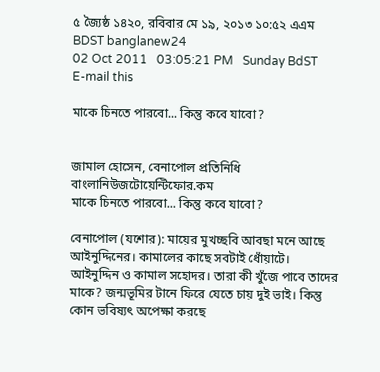৫ জ্যৈষ্ঠ ১৪২০, রবিবার মে ১৯, ২০১৩ ১০:৫২ এএম BDST banglanew24
02 Oct 2011   03:05:21 PM   Sunday BdST
E-mail this

মাকে চিনতে পারবো... কিন্তু কবে যাবো?


জামাল হোসেন, বেনাপোল প্রতিনিধি
বাংলানিউজটোয়েন্টিফোর.কম
মাকে চিনতে পারবো... কিন্তু কবে যাবো?

বেনাপোল (যশোর): মায়ের মুখচ্ছবি আবছা মনে আছে আইনুদ্দিনের। কামালের কাছে সবটাই ধোঁয়াটে। আইনুদ্দিন ও কামাল সহোদর। তারা কী খুঁজে পাবে তাদের মাকে? জন্মভূমির টানে ফিরে যেতে চায় দুই ভাই। কিন্তু কোন ভবিষ্যৎ অপেক্ষা করছে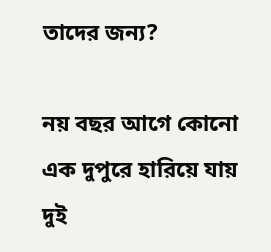তাদের জন্য?

নয় বছর আগে কোনো এক দুপুরে হারিয়ে যায় দুই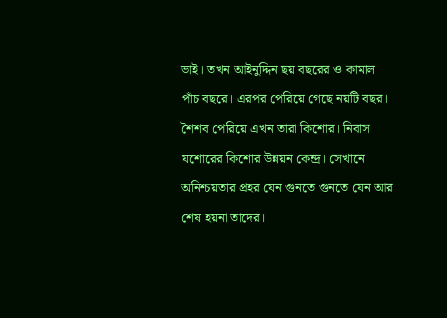ভাই। তখন আইনুদ্দিন ছয় বছরের ও কামাল পাঁচ বছরে। এরপর পেরিয়ে গেছে নয়টি বছর। শৈশব পেরিয়ে এখন তারা কিশোর। নিবাস যশোরের কিশোর উন্নয়ন কেন্দ্র। সেখানে অনিশ্চয়তার প্রহর যেন গুনতে গুনতে যেন আর শেষ হয়না তাদের।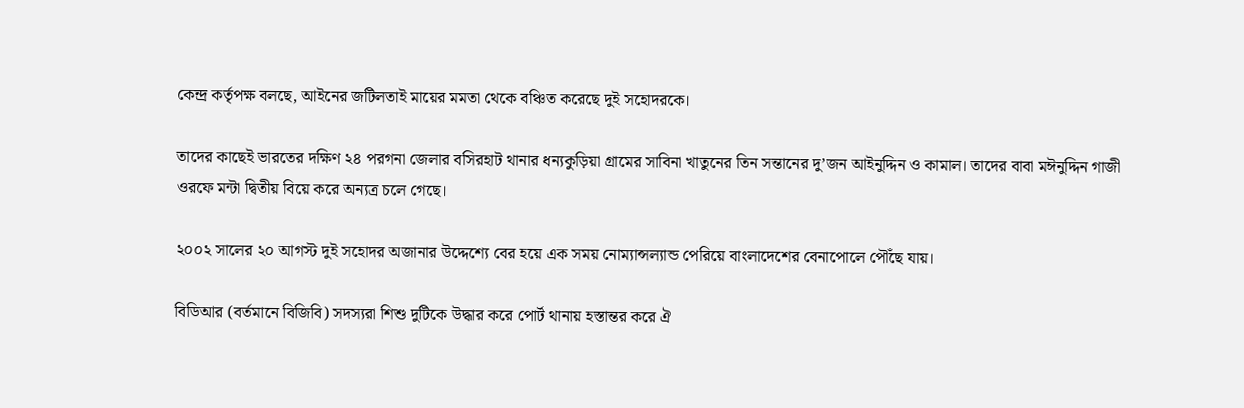কেন্দ্র কর্তৃপক্ষ বলছে, আইনের জটিলতাই মায়ের মমতা থেকে বঞ্চিত করেছে দুই সহোদরকে।

তাদের কাছেই ভারতের দক্ষিণ ২৪ পরগনা জেলার বসিরহাট থানার ধন্যকুড়িয়া গ্রামের সাবিনা খাতুনের তিন সন্তানের দু’জন আইনুদ্দিন ও কামাল। তাদের বাবা মঈনুদ্দিন গাজী ওরফে মন্টা দ্বিতীয় বিয়ে করে অন্যত্র চলে গেছে।

২০০২ সালের ২০ আগস্ট দুই সহোদর অজানার উদ্দেশ্যে বের হয়ে এক সময় নোম্যান্সল্যান্ড পেরিয়ে বাংলাদেশের বেনাপোলে পৌঁছে যায়।

বিডিআর (বর্তমানে বিজিবি) সদস্যরা শিশু দুটিকে উদ্ধার করে পোর্ট থানায় হস্তান্তর করে ঐ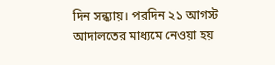দিন সন্ধ্যায়। পরদিন ২১ আগস্ট আদালতের মাধ্যমে নেওয়া হয়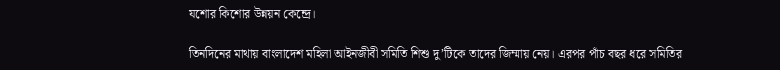যশোর কিশোর উন্নয়ন কেন্দ্রে।

তিনদিনের মাথায় বাংলাদেশ মহিলা আইনজীবী সমিতি শিশু দু’টিকে তাদের জিম্মায় নেয়। এরপর পাঁচ বছর ধরে সমিতির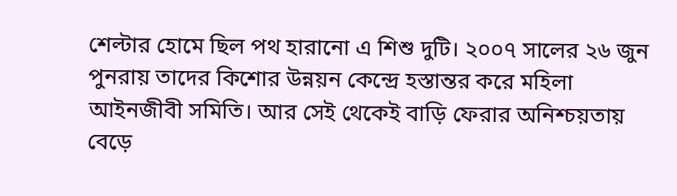শেল্টার হোমে ছিল পথ হারানো এ শিশু দুটি। ২০০৭ সালের ২৬ জুন পুনরায় তাদের কিশোর উন্নয়ন কেন্দ্রে হস্তান্তর করে মহিলা আইনজীবী সমিতি। আর সেই থেকেই বাড়ি ফেরার অনিশ্চয়তায় বেড়ে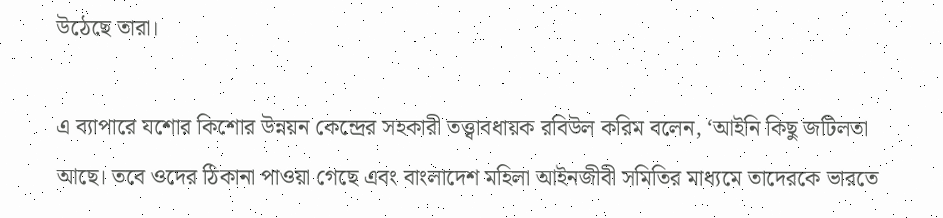উঠেছে তারা।

এ ব্যাপারে যশোর কিশোর উন্নয়ন কেন্দ্রের সহকারী তত্ত্বাবধায়ক রবিউল করিম বলেন, ‘আইনি কিছু জটিলতা আছে। তবে ওদের ঠিকানা পাওয়া গেছে এবং বাংলাদেশ মহিলা আইনজীবী সমিতির মাধ্যমে তাদেরকে ভারতে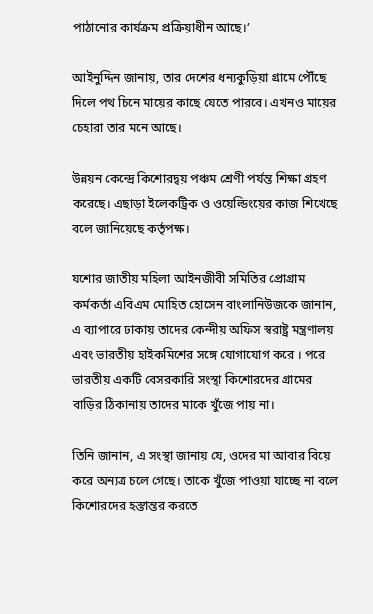পাঠানোর কার্যক্রম প্রক্রিয়াধীন আছে।’

আইনুদ্দিন জানায়, তার দেশের ধন্যকুড়িয়া গ্রামে পৌঁছে দিলে পথ চিনে মায়ের কাছে যেতে পারবে। এখনও মায়ের চেহারা তার মনে আছে।

উন্নয়ন কেন্দ্রে কিশোরদ্বয় পঞ্চম শ্রেণী পর্যন্ত শিক্ষা গ্রহণ করেছে। এছাড়া ইলেকট্রিক ও ওয়েল্ডিংয়ের কাজ শিখেছে বলে জানিয়েছে কর্তৃপক্ষ।

যশোর জাতীয় মহিলা আইনজীবী সমিতির প্রোগ্রাম কর্মকর্তা এবিএম মোহিত হোসেন বাংলানিউজকে জানান, এ ব্যাপারে ঢাকায় তাদের কেন্দীয় অফিস স্বরাষ্ট্র মন্ত্রণালয় এবং ভারতীয় হাইকমিশের সঙ্গে যোগাযোগ করে । পরে ভারতীয় একটি বেসরকারি সংস্থা কিশোরদের গ্রামের বাড়ির ঠিকানায় তাদের মাকে খুঁজে পায় না।

তিনি জানান, এ সংস্থা জানায় যে, ওদের মা আবার বিয়ে করে অন্যত্র চলে গেছে। তাকে খুঁজে পাওয়া যাচ্ছে না বলে কিশোরদের হস্তান্তর করতে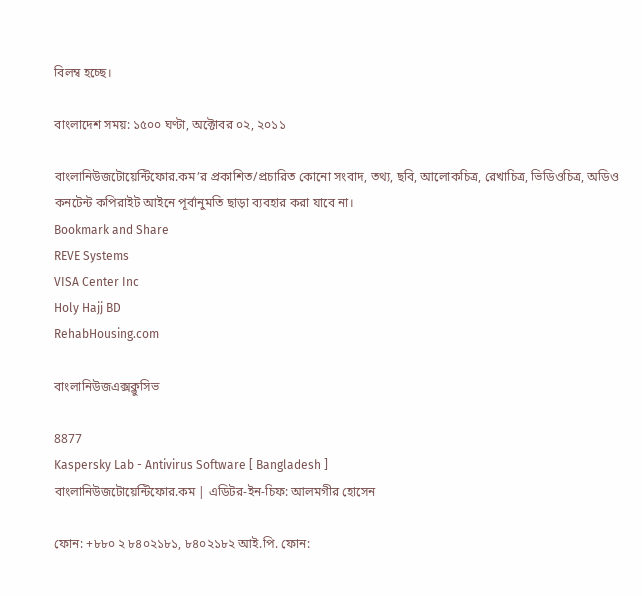বিলম্ব হচ্ছে।

বাংলাদেশ সময়: ১৫০০ ঘণ্টা, অক্টোবর ০২, ২০১১

বাংলানিউজটোয়েন্টিফোর.কম’র প্রকাশিত/প্রচারিত কোনো সংবাদ, তথ্য, ছবি, আলোকচিত্র, রেখাচিত্র, ভিডিওচিত্র, অডিও কনটেন্ট কপিরাইট আইনে পূর্বানুমতি ছাড়া ব্যবহার করা যাবে না।
Bookmark and Share
REVE Systems
VISA Center Inc
Holy Hajj BD
RehabHousing.com

বাংলানিউজএক্সক্লুসিভ

8877
Kaspersky Lab - Antivirus Software [ Bangladesh ]
বাংলানিউজটোয়েন্টিফোর.কম | এডিটর-ইন-চিফ: আলমগীর হোসেন

ফোন: +৮৮০ ২ ৮৪০২১৮১, ৮৪০২১৮২ আই.পি. ফোন: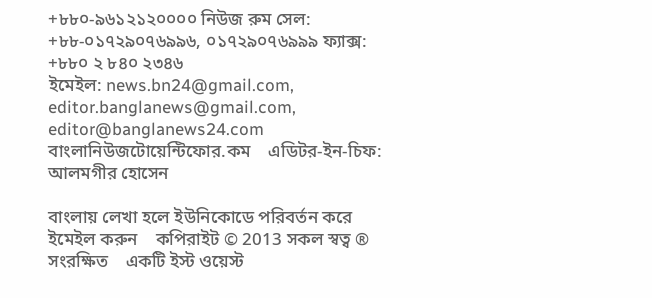+৮৮০-৯৬১২১২০০০০ নিউজ রুম সেল: +৮৮-০১৭২৯০৭৬৯৯৬, ০১৭২৯০৭৬৯৯৯ ফ্যাক্স: +৮৮০ ২ ৮৪০ ২৩৪৬
ইমেইল: news.bn24@gmail.com, editor.banglanews@gmail.com, editor@banglanews24.com    বাংলানিউজটোয়েন্টিফোর.কম    এডিটর-ইন-চিফ: আলমগীর হোসেন

বাংলায় লেখা হলে ইউনিকোডে পরিবর্তন করে ইমেইল করুন    কপিরাইট © 2013 সকল স্বত্ব ® সংরক্ষিত    একটি ইস্ট ওয়েস্ট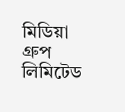মিডিয়া গ্রুপ লিমিটেড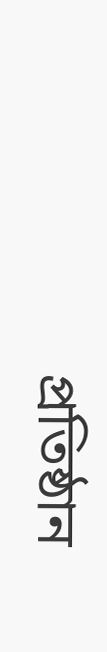প্রতিষ্ঠান